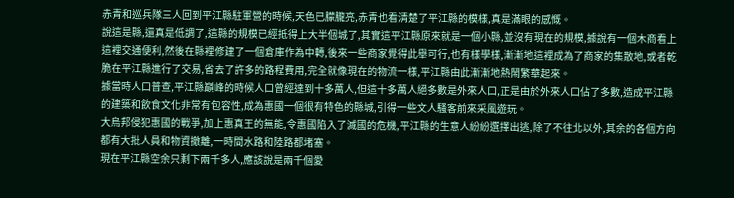赤青和巡兵隊三人回到平江縣駐軍營的時候,天色已朦朧亮,赤青也看清楚了平江縣的模樣,真是滿眼的感慨。
說這是縣,還真是低調了,這縣的規模已經抵得上大半個城了,其實這平江縣原來就是一個小縣,並沒有現在的規模,據說有一個木商看上這裡交通便利,然後在縣裡修建了一個倉庫作為中轉,後來一些商家覺得此舉可行,也有樣學樣,漸漸地這裡成為了商家的集散地,或者乾脆在平江縣進行了交易,省去了許多的路程費用,完全就像現在的物流一樣,平江縣由此漸漸地熱鬧繁華起來。
據當時人口普查,平江縣巔峰的時候人口曾經達到十多萬人,但這十多萬人絕多數是外來人口,正是由於外來人口佔了多數,造成平江縣的建築和飲食文化非常有包容性,成為惠國一個很有特色的縣城,引得一些文人騷客前來采風遊玩。
大烏邦侵犯惠國的戰爭,加上惠真王的無能,令惠國陷入了滅國的危機,平江縣的生意人紛紛選擇出逃,除了不往北以外,其余的各個方向都有大批人員和物資撤離,一時間水路和陸路都堵塞。
現在平江縣空余只剩下兩千多人,應該說是兩千個愛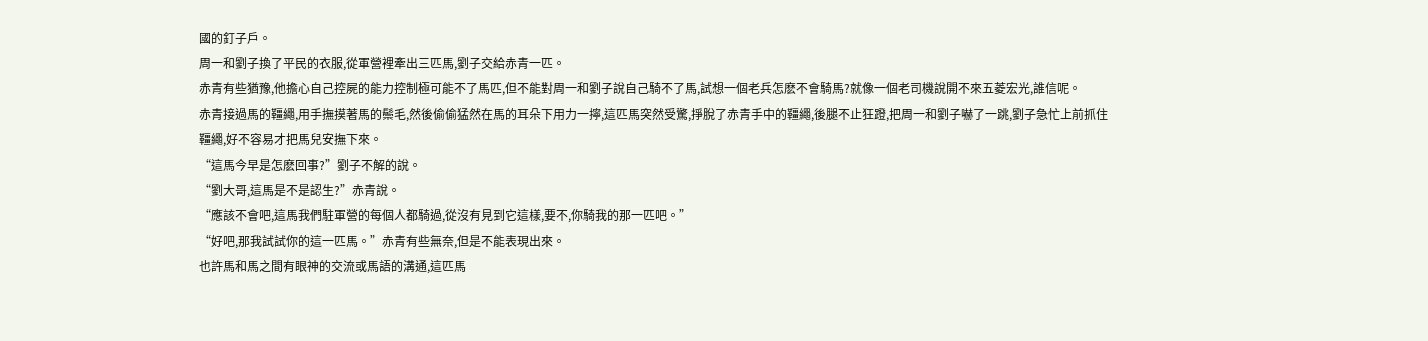國的釘子戶。
周一和劉子換了平民的衣服,從軍營裡牽出三匹馬,劉子交給赤青一匹。
赤青有些猶豫,他擔心自己控屍的能力控制極可能不了馬匹,但不能對周一和劉子說自己騎不了馬,試想一個老兵怎麽不會騎馬?就像一個老司機說開不來五菱宏光,誰信呢。
赤青接過馬的韁繩,用手撫摸著馬的鬃毛,然後偷偷猛然在馬的耳朵下用力一擰,這匹馬突然受驚,掙脫了赤青手中的韁繩,後腿不止狂蹬,把周一和劉子嚇了一跳,劉子急忙上前抓住韁繩,好不容易才把馬兒安撫下來。
“這馬今早是怎麽回事?”劉子不解的說。
“劉大哥,這馬是不是認生?”赤青說。
“應該不會吧,這馬我們駐軍營的每個人都騎過,從沒有見到它這樣,要不,你騎我的那一匹吧。”
“好吧,那我試試你的這一匹馬。”赤青有些無奈,但是不能表現出來。
也許馬和馬之間有眼神的交流或馬語的溝通,這匹馬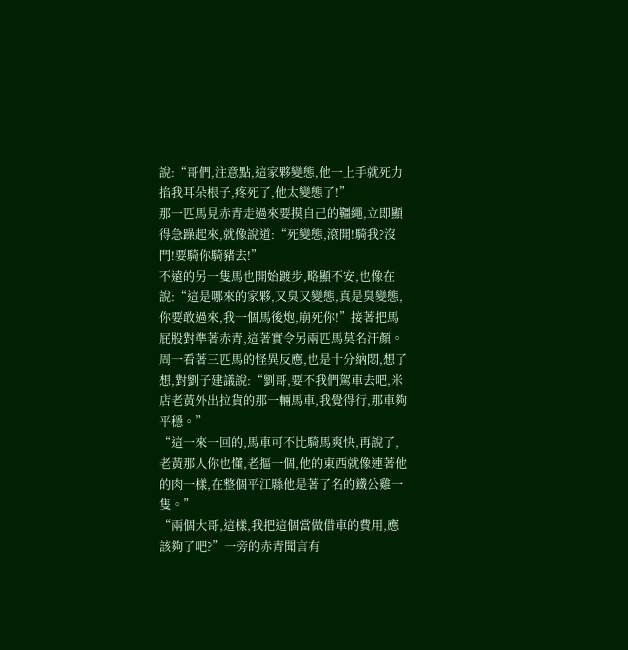說:“哥們,注意點,這家夥變態,他一上手就死力掐我耳朵根子,疼死了,他太變態了!”
那一匹馬見赤青走過來要摸自己的韁繩,立即顯得急躁起來,就像說道:“死變態,滾開!騎我?沒門!要騎你騎豬去!”
不遠的另一隻馬也開始踱步,略顯不安,也像在說:“這是哪來的家夥,又臭又變態,真是臭變態,你要敢過來,我一個馬後炮,崩死你!”接著把馬屁股對準著赤青,這著實令另兩匹馬莫名汗顏。
周一看著三匹馬的怪異反應,也是十分納悶,想了想,對劉子建議說:“劉哥,要不我們駕車去吧,米店老黃外出拉貨的那一輛馬車,我覺得行,那車夠平穩。”
“這一來一回的,馬車可不比騎馬爽快,再說了,老黃那人你也懂,老摳一個,他的東西就像連著他的肉一樣,在整個平江縣他是著了名的鐵公雞一隻。”
“兩個大哥,這樣,我把這個當做借車的費用,應該夠了吧?”一旁的赤青聞言有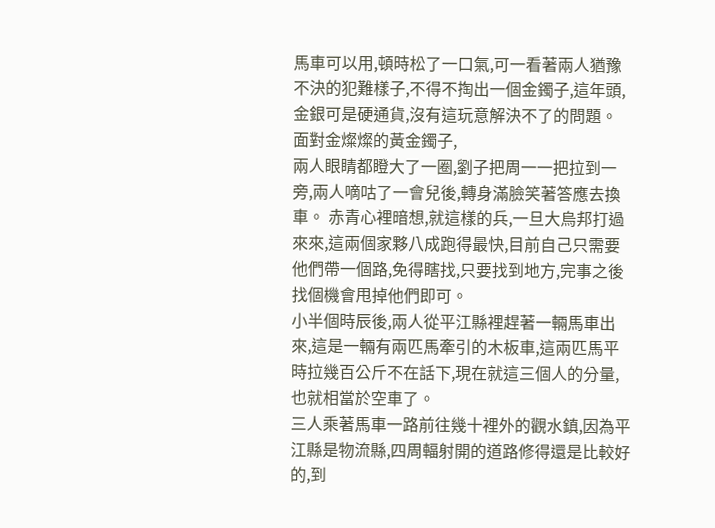馬車可以用,頓時松了一口氣,可一看著兩人猶豫不決的犯難樣子,不得不掏出一個金鐲子,這年頭,金銀可是硬通貨,沒有這玩意解決不了的問題。
面對金燦燦的黃金鐲子,
兩人眼睛都瞪大了一圈,劉子把周一一把拉到一旁,兩人嘀咕了一會兒後,轉身滿臉笑著答應去換車。 赤青心裡暗想,就這樣的兵,一旦大烏邦打過來來,這兩個家夥八成跑得最快,目前自己只需要他們帶一個路,免得瞎找,只要找到地方,完事之後找個機會甩掉他們即可。
小半個時辰後,兩人從平江縣裡趕著一輛馬車出來,這是一輛有兩匹馬牽引的木板車,這兩匹馬平時拉幾百公斤不在話下,現在就這三個人的分量,也就相當於空車了。
三人乘著馬車一路前往幾十裡外的觀水鎮,因為平江縣是物流縣,四周輻射開的道路修得還是比較好的,到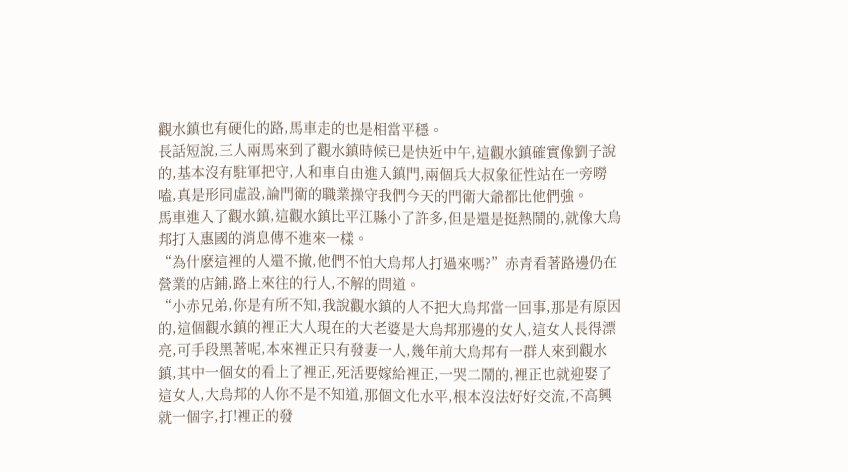觀水鎮也有硬化的路,馬車走的也是相當平穩。
長話短說,三人兩馬來到了觀水鎮時候已是快近中午,這觀水鎮確實像劉子說的,基本沒有駐軍把守,人和車自由進入鎮門,兩個兵大叔象征性站在一旁嘮嗑,真是形同虛設,論門衛的職業操守我們今天的門衛大爺都比他們強。
馬車進入了觀水鎮,這觀水鎮比平江縣小了許多,但是還是挺熱鬧的,就像大烏邦打入惠國的消息傳不進來一樣。
“為什麽這裡的人還不撤,他們不怕大烏邦人打過來嗎?”赤青看著路邊仍在營業的店鋪,路上來往的行人,不解的問道。
“小赤兄弟,你是有所不知,我說觀水鎮的人不把大烏邦當一回事,那是有原因的,這個觀水鎮的裡正大人現在的大老婆是大烏邦那邊的女人,這女人長得漂亮,可手段黑著呢,本來裡正只有發妻一人,幾年前大烏邦有一群人來到觀水鎮,其中一個女的看上了裡正,死活要嫁給裡正,一哭二鬧的,裡正也就迎娶了這女人,大烏邦的人你不是不知道,那個文化水平,根本沒法好好交流,不高興就一個字,打!裡正的發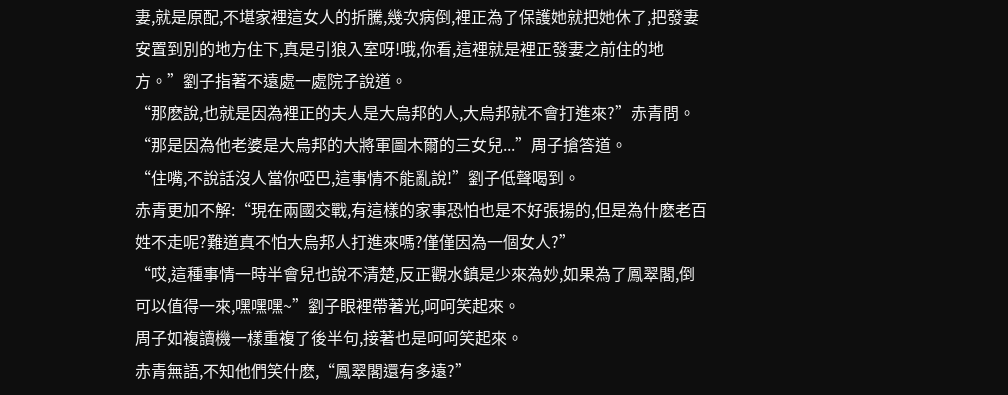妻,就是原配,不堪家裡這女人的折騰,幾次病倒,裡正為了保護她就把她休了,把發妻安置到別的地方住下,真是引狼入室呀!哦,你看,這裡就是裡正發妻之前住的地方。”劉子指著不遠處一處院子說道。
“那麽說,也就是因為裡正的夫人是大烏邦的人,大烏邦就不會打進來?”赤青問。
“那是因為他老婆是大烏邦的大將軍圖木爾的三女兒...”周子搶答道。
“住嘴,不說話沒人當你啞巴,這事情不能亂說!”劉子低聲喝到。
赤青更加不解:“現在兩國交戰,有這樣的家事恐怕也是不好張揚的,但是為什麽老百姓不走呢?難道真不怕大烏邦人打進來嗎?僅僅因為一個女人?”
“哎,這種事情一時半會兒也說不清楚,反正觀水鎮是少來為妙,如果為了鳳翠閣,倒可以值得一來,嘿嘿嘿~”劉子眼裡帶著光,呵呵笑起來。
周子如複讀機一樣重複了後半句,接著也是呵呵笑起來。
赤青無語,不知他們笑什麽,“鳳翠閣還有多遠?”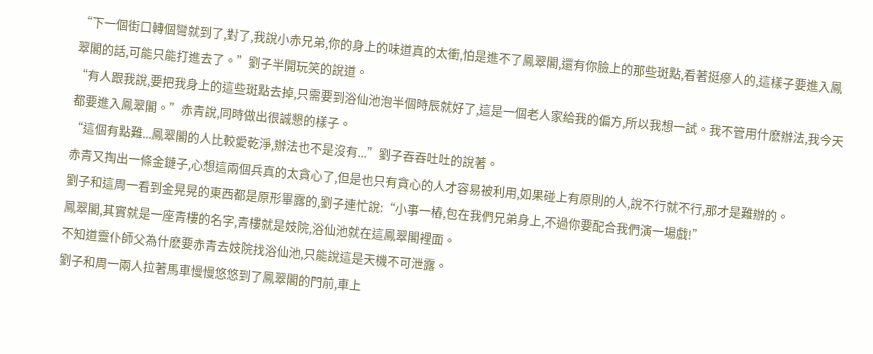“下一個街口轉個彎就到了,對了,我說小赤兄弟,你的身上的味道真的太衝,怕是進不了鳳翠閣,還有你臉上的那些斑點,看著挺瘮人的,這樣子要進入鳳翠閣的話,可能只能打進去了。”劉子半開玩笑的說道。
“有人跟我說,要把我身上的這些斑點去掉,只需要到浴仙池泡半個時辰就好了,這是一個老人家給我的偏方,所以我想一試。我不管用什麽辦法,我今天都要進入鳳翠閣。”赤青說,同時做出很誠懇的樣子。
“這個有點難...鳳翠閣的人比較愛乾淨,辦法也不是沒有...”劉子吞吞吐吐的說著。
赤青又掏出一條金鏈子,心想這兩個兵真的太貪心了,但是也只有貪心的人才容易被利用,如果碰上有原則的人,說不行就不行,那才是難辦的。
劉子和這周一看到金晃晃的東西都是原形畢露的,劉子連忙說:“小事一樁,包在我們兄弟身上,不過你要配合我們演一場戲!”
鳳翠閣,其實就是一座青樓的名字,青樓就是妓院,浴仙池就在這鳳翠閣裡面。
不知道靈仆師父為什麽要赤青去妓院找浴仙池,只能說這是天機不可泄露。
劉子和周一兩人拉著馬車慢慢悠悠到了鳳翠閣的門前,車上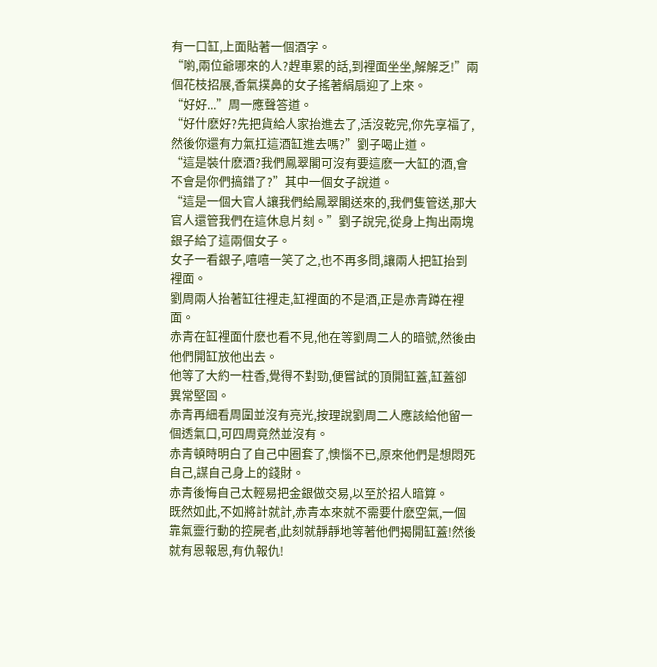有一口缸,上面貼著一個酒字。
“喲,兩位爺哪來的人?趕車累的話,到裡面坐坐,解解乏!”兩個花枝招展,香氣撲鼻的女子搖著絹扇迎了上來。
“好好...”周一應聲答道。
“好什麽好?先把貨給人家抬進去了,活沒乾完,你先享福了,然後你還有力氣扛這酒缸進去嗎?”劉子喝止道。
“這是裝什麽酒?我們鳳翠閣可沒有要這麽一大缸的酒,會不會是你們搞錯了?”其中一個女子說道。
“這是一個大官人讓我們給鳳翠閣送來的,我們隻管送,那大官人還管我們在這休息片刻。”劉子說完,從身上掏出兩塊銀子給了這兩個女子。
女子一看銀子,嘻嘻一笑了之,也不再多問,讓兩人把缸抬到裡面。
劉周兩人抬著缸往裡走,缸裡面的不是酒,正是赤青蹲在裡面。
赤青在缸裡面什麽也看不見,他在等劉周二人的暗號,然後由他們開缸放他出去。
他等了大約一柱香,覺得不對勁,便嘗試的頂開缸蓋,缸蓋卻異常堅固。
赤青再細看周圍並沒有亮光,按理說劉周二人應該給他留一個透氣口,可四周竟然並沒有。
赤青頓時明白了自己中圈套了,懊惱不已,原來他們是想悶死自己,謀自己身上的錢財。
赤青後悔自己太輕易把金銀做交易,以至於招人暗算。
既然如此,不如將計就計,赤青本來就不需要什麽空氣,一個靠氣靈行動的控屍者,此刻就靜靜地等著他們揭開缸蓋!然後就有恩報恩,有仇報仇!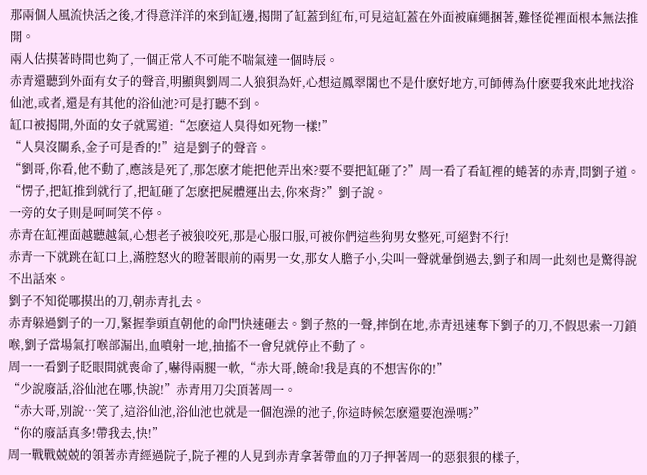那兩個人風流快活之後,才得意洋洋的來到缸邊,揭開了缸蓋到紅布,可見這缸蓋在外面被麻繩捆著,難怪從裡面根本無法推開。
兩人估摸著時間也夠了,一個正常人不可能不喘氣達一個時辰。
赤青還聽到外面有女子的聲音,明顯與劉周二人狼狽為奸,心想這鳳翠閣也不是什麽好地方,可師傅為什麽要我來此地找浴仙池,或者,還是有其他的浴仙池?可是打聽不到。
缸口被揭開,外面的女子就罵道:“怎麽這人臭得如死物一樣!”
“人臭沒關系,金子可是香的!”這是劉子的聲音。
“劉哥,你看,他不動了,應該是死了,那怎麽才能把他弄出來?要不要把缸砸了?”周一看了看缸裡的蜷著的赤青,問劉子道。
“愣子,把缸推到就行了,把缸砸了怎麽把屍體運出去,你來背?”劉子說。
一旁的女子則是呵呵笑不停。
赤青在缸裡面越聽越氣,心想老子被狼咬死,那是心服口服,可被你們這些狗男女整死,可絕對不行!
赤青一下就跳在缸口上,滿腔怒火的瞪著眼前的兩男一女,那女人膽子小,尖叫一聲就暈倒過去,劉子和周一此刻也是驚得說不出話來。
劉子不知從哪摸出的刀,朝赤青扎去。
赤青躲過劉子的一刀,緊握拳頭直朝他的命門快速砸去。劉子熬的一聲,摔倒在地,赤青迅速奪下劉子的刀,不假思索一刀鎖喉,劉子當場氣打喉部漏出,血噴射一地,抽搐不一會兒就停止不動了。
周一一看劉子眨眼間就喪命了,嚇得兩腿一軟,“赤大哥,饒命!我是真的不想害你的!”
“少說廢話,浴仙池在哪,快說!”赤青用刀尖頂著周一。
“赤大哥,別說…笑了,這浴仙池,浴仙池也就是一個泡澡的池子,你這時候怎麽還要泡澡嗎?”
“你的廢話真多!帶我去,快!”
周一戰戰兢兢的領著赤青經過院子,院子裡的人見到赤青拿著帶血的刀子押著周一的惡狠狠的樣子,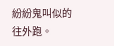紛紛鬼叫似的往外跑。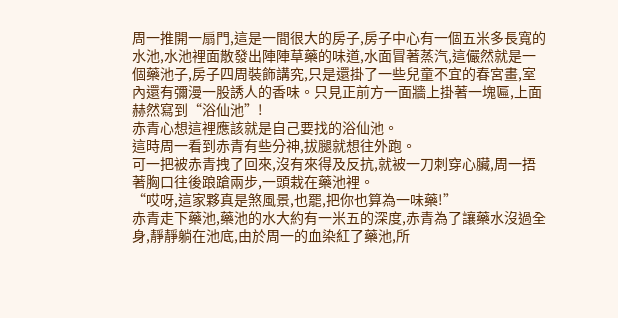周一推開一扇門,這是一間很大的房子,房子中心有一個五米多長寬的水池,水池裡面散發出陣陣草藥的味道,水面冒著蒸汽,這儼然就是一個藥池子,房子四周裝飾講究,只是還掛了一些兒童不宜的春宮畫,室內還有彌漫一股誘人的香味。只見正前方一面牆上掛著一塊匾,上面赫然寫到“浴仙池”!
赤青心想這裡應該就是自己要找的浴仙池。
這時周一看到赤青有些分神,拔腿就想往外跑。
可一把被赤青拽了回來,沒有來得及反抗,就被一刀刺穿心臟,周一捂著胸口往後踉蹌兩步,一頭栽在藥池裡。
“哎呀,這家夥真是煞風景,也罷,把你也算為一味藥!”
赤青走下藥池,藥池的水大約有一米五的深度,赤青為了讓藥水沒過全身,靜靜躺在池底,由於周一的血染紅了藥池,所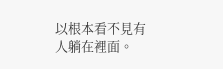以根本看不見有人躺在裡面。